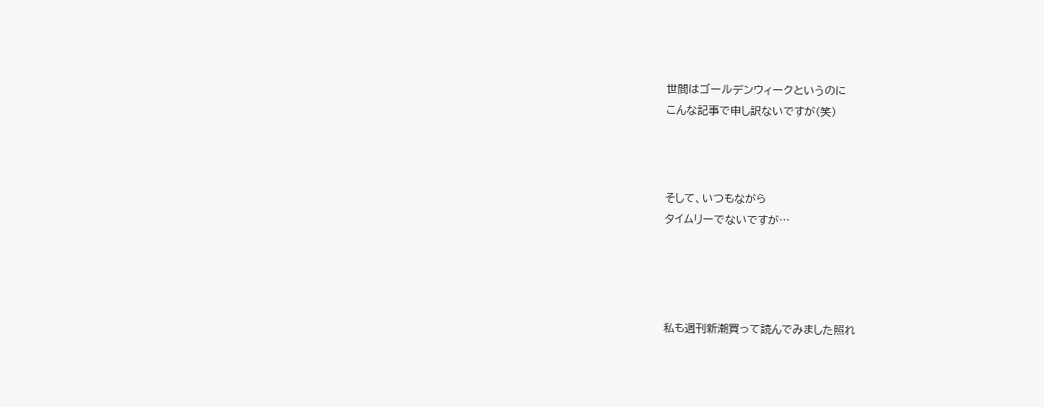世間はゴールデンウィークというのに
こんな記事で申し訳ないですが(笑)



そして、いつもながら
タイムリーでないですが…




私も週刊新潮買って読んでみました照れ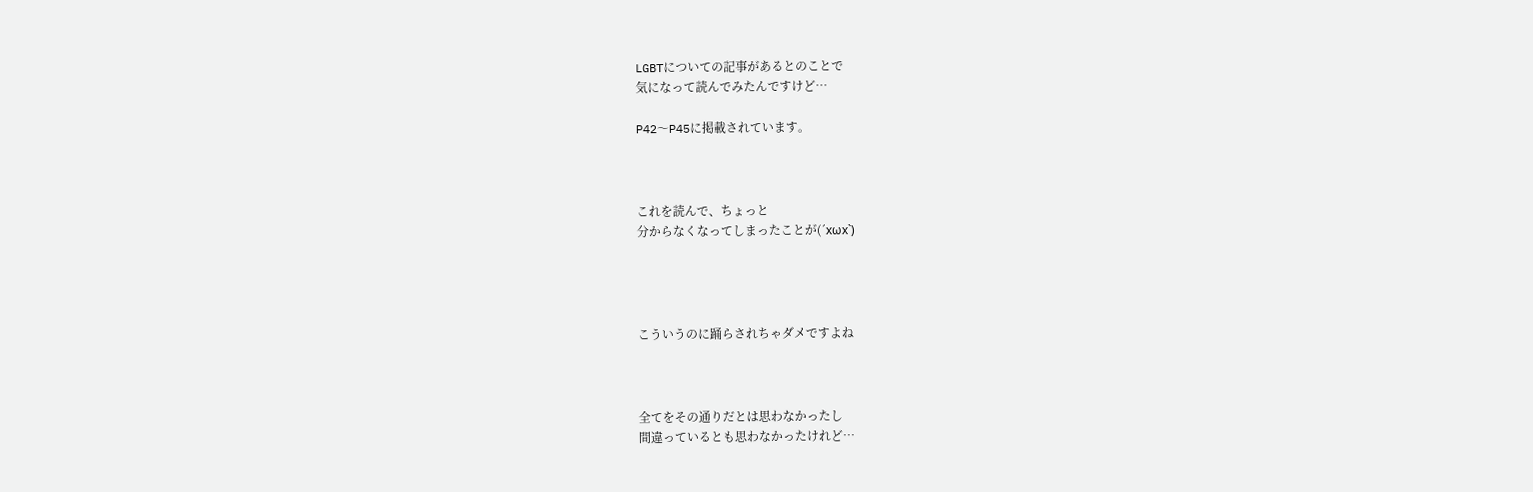LGBTについての記事があるとのことで
気になって読んでみたんですけど…

P42〜P45に掲載されています。



これを読んで、ちょっと
分からなくなってしまったことが(´xωx`)




こういうのに踊らされちゃダメですよね



全てをその通りだとは思わなかったし
間違っているとも思わなかったけれど…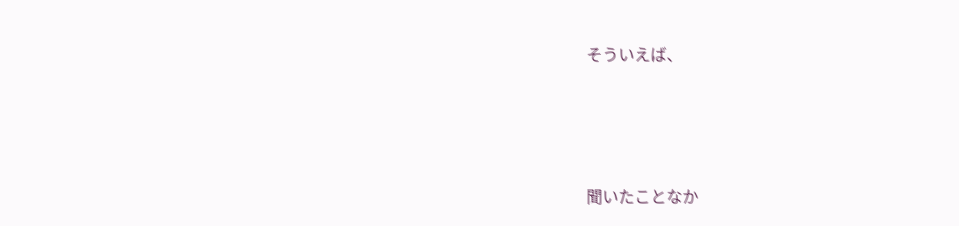そういえば、





聞いたことなか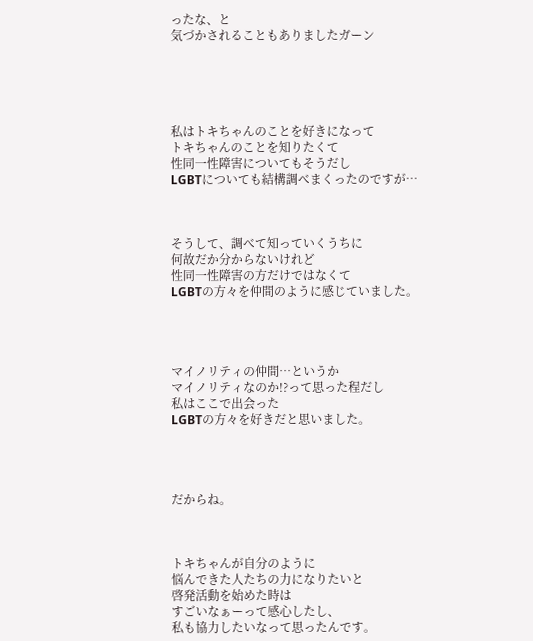ったな、と
気づかされることもありましたガーン





私はトキちゃんのことを好きになって
トキちゃんのことを知りたくて
性同一性障害についてもそうだし
LGBTについても結構調べまくったのですが…



そうして、調べて知っていくうちに
何故だか分からないけれど
性同一性障害の方だけではなくて
LGBTの方々を仲間のように感じていました。




マイノリティの仲間…というか
マイノリティなのか!?って思った程だし
私はここで出会った
LGBTの方々を好きだと思いました。




だからね。



トキちゃんが自分のように
悩んできた人たちの力になりたいと
啓発活動を始めた時は
すごいなぁーって感心したし、
私も協力したいなって思ったんです。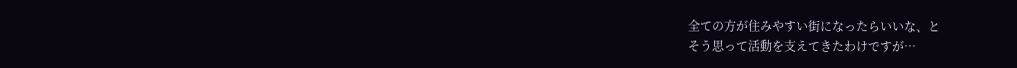全ての方が住みやすい街になったらいいな、と
そう思って活動を支えてきたわけですが…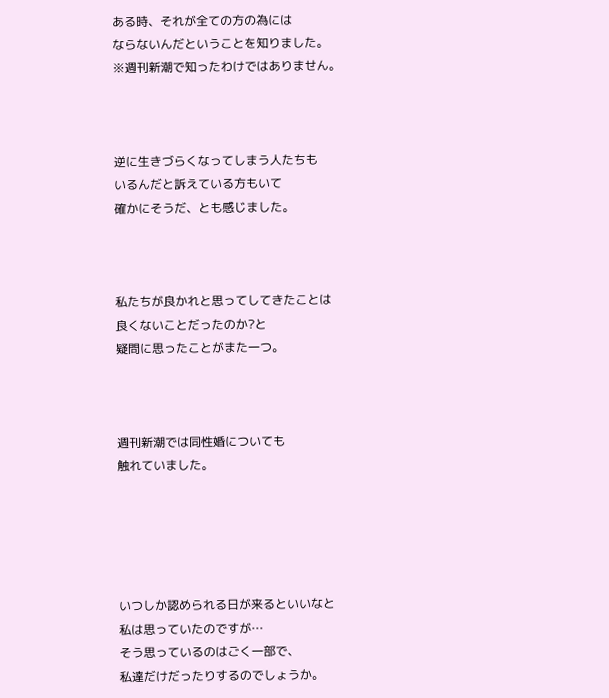ある時、それが全ての方の為には
ならないんだということを知りました。
※週刊新潮で知ったわけではありません。



逆に生きづらくなってしまう人たちも
いるんだと訴えている方もいて
確かにそうだ、とも感じました。



私たちが良かれと思ってしてきたことは
良くないことだったのか?と
疑問に思ったことがまた一つ。



週刊新潮では同性婚についても
触れていました。





いつしか認められる日が来るといいなと
私は思っていたのですが…
そう思っているのはごく一部で、
私達だけだったりするのでしょうか。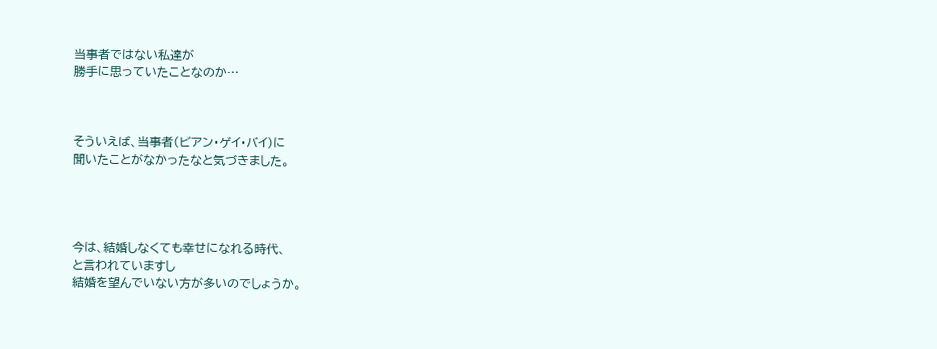当事者ではない私達が
勝手に思っていたことなのか…



そういえば、当事者(ビアン・ゲイ・バイ)に
聞いたことがなかったなと気づきました。




今は、結婚しなくても幸せになれる時代、
と言われていますし
結婚を望んでいない方が多いのでしょうか。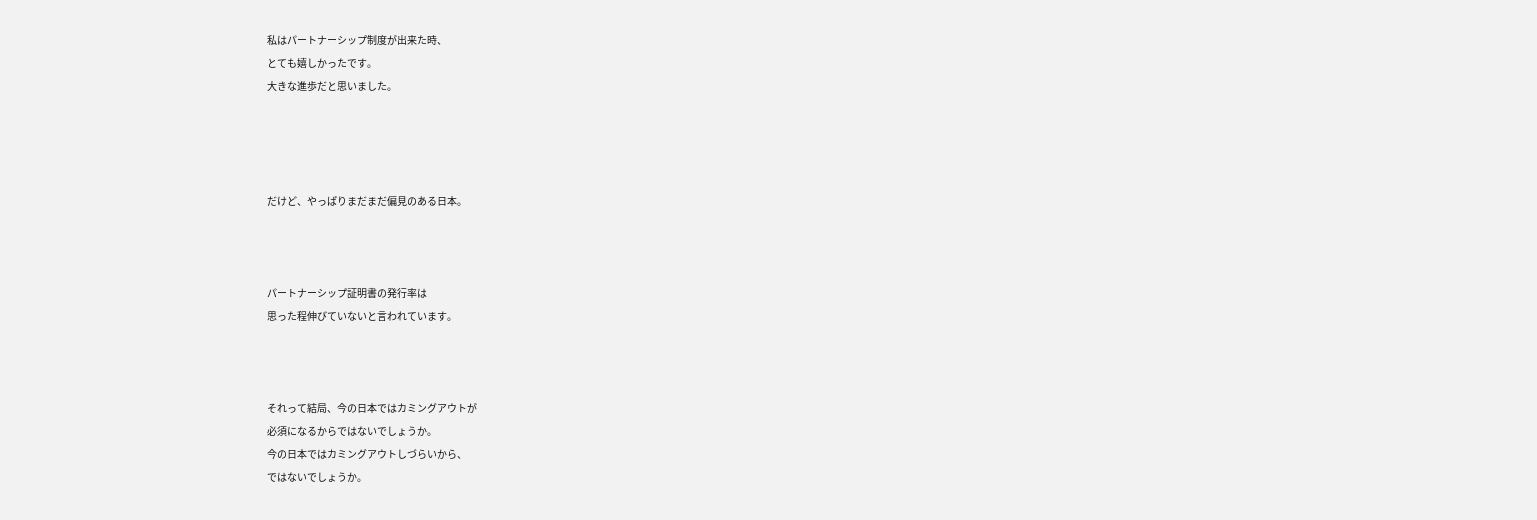私はパートナーシップ制度が出来た時、
とても嬉しかったです。
大きな進歩だと思いました。




だけど、やっぱりまだまだ偏見のある日本。



パートナーシップ証明書の発行率は
思った程伸びていないと言われています。



それって結局、今の日本ではカミングアウトが
必須になるからではないでしょうか。
今の日本ではカミングアウトしづらいから、
ではないでしょうか。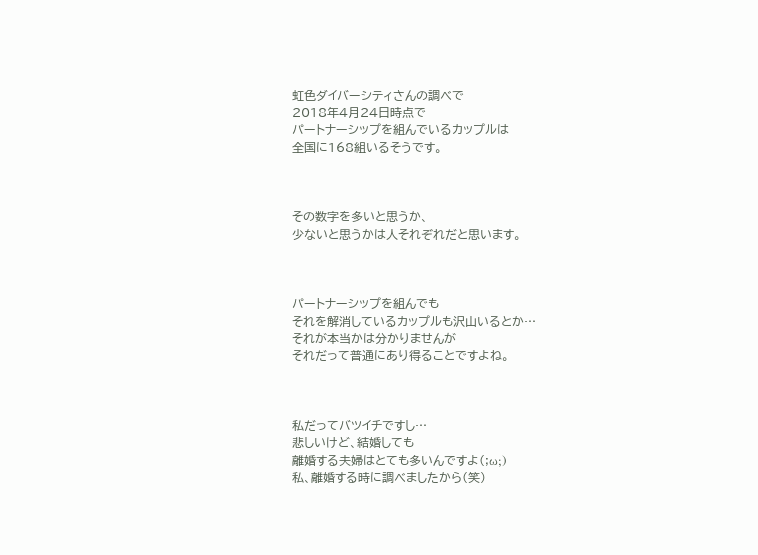虹色ダイバーシティさんの調べで
2018年4月24日時点で
パートナーシップを組んでいるカップルは
全国に168組いるそうです。



その数字を多いと思うか、
少ないと思うかは人それぞれだと思います。



パートナーシップを組んでも
それを解消しているカップルも沢山いるとか…
それが本当かは分かりませんが
それだって普通にあり得ることですよね。



私だってバツイチですし…
悲しいけど、結婚しても
離婚する夫婦はとても多いんですよ(;ω;)
私、離婚する時に調べましたから(笑)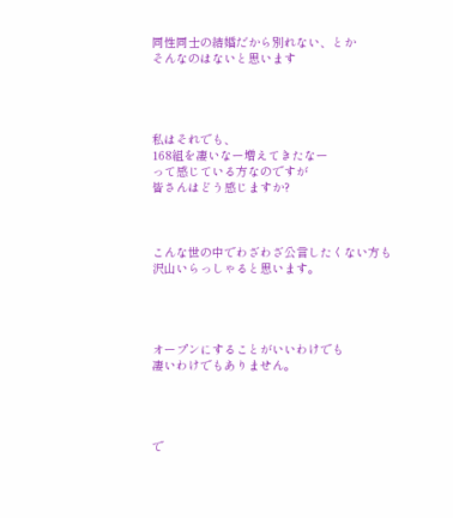同性同士の結婚だから別れない、とか
そんなのはないと思います




私はそれでも、
168組を凄いなー増えてきたなー
って感じている方なのですが
皆さんはどう感じますか?



こんな世の中でわざわざ公言したくない方も
沢山いらっしゃると思います。




オープンにすることがいいわけでも
凄いわけでもありません。




で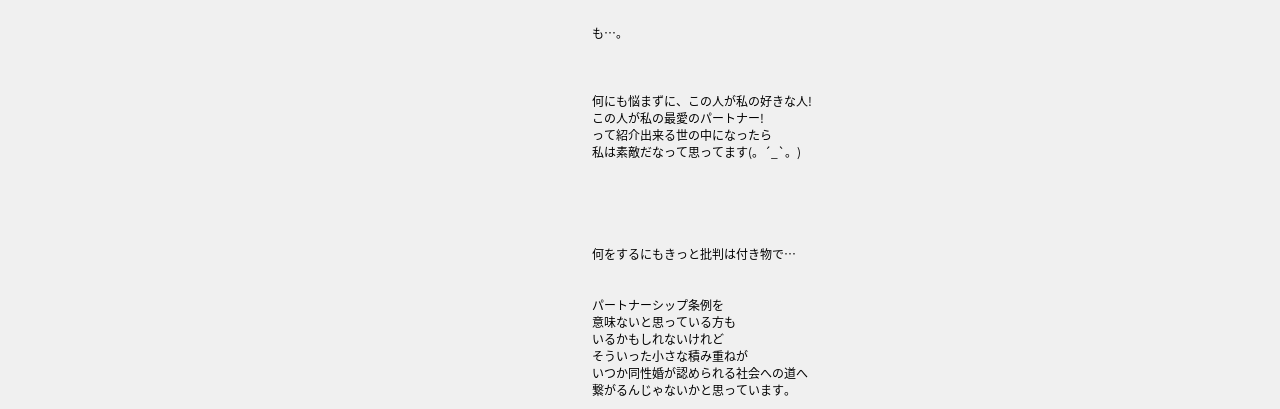も…。



何にも悩まずに、この人が私の好きな人!
この人が私の最愛のパートナー!
って紹介出来る世の中になったら
私は素敵だなって思ってます(。´_`。)





何をするにもきっと批判は付き物で…


パートナーシップ条例を
意味ないと思っている方も
いるかもしれないけれど
そういった小さな積み重ねが
いつか同性婚が認められる社会への道へ
繋がるんじゃないかと思っています。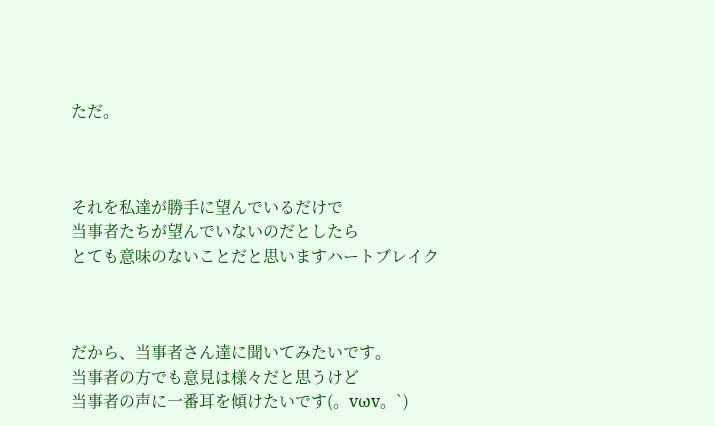ただ。



それを私達が勝手に望んでいるだけで
当事者たちが望んでいないのだとしたら
とても意味のないことだと思いますハートブレイク



だから、当事者さん達に聞いてみたいです。
当事者の方でも意見は様々だと思うけど
当事者の声に一番耳を傾けたいです(。vωv。`)